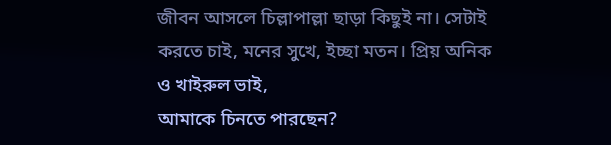জীবন আসলে চিল্লাপাল্লা ছাড়া কিছুই না। সেটাই করতে চাই, মনের সুখে, ইচ্ছা মতন। প্রিয় অনিক ও খাইরুল ভাই,
আমাকে চিনতে পারছেন?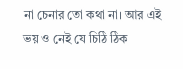না চেনার তো কথা না। আর এই ভয় ও নেই যে চিঠি ঠিক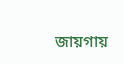জায়গায়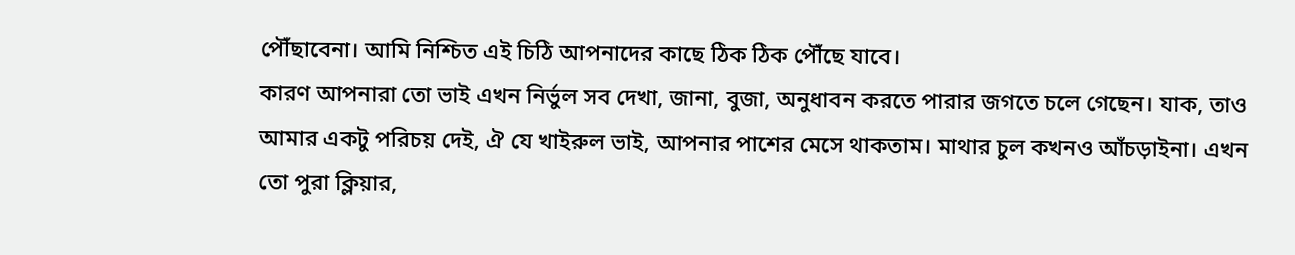পৌঁছাবেনা। আমি নিশ্চিত এই চিঠি আপনাদের কাছে ঠিক ঠিক পৌঁছে যাবে।
কারণ আপনারা তো ভাই এখন নির্ভুল সব দেখা, জানা, বুজা, অনুধাবন করতে পারার জগতে চলে গেছেন। যাক, তাও আমার একটু পরিচয় দেই, ঐ যে খাইরুল ভাই, আপনার পাশের মেসে থাকতাম। মাথার চুল কখনও আঁচড়াইনা। এখন তো পুরা ক্লিয়ার,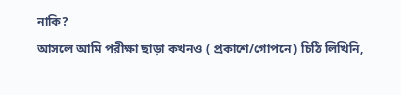নাকি?
আসলে আমি পরীক্ষা ছাড়া কখনও ( প্রকাশে/গোপনে) চিঠি লিখিনি,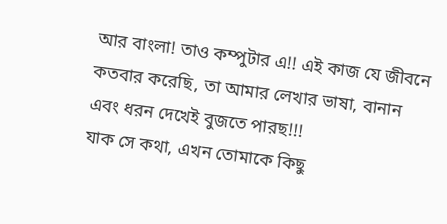আর বাংলা! তাও কম্পুটার এ!! এই কাজ যে জীবনে কতবার করেছি, তা আমার লেখার ভাষা, বানান এবং ধরন দেখেই বুজতে পারছ!!!
যাক সে কথা, এখন তোমাকে কিছু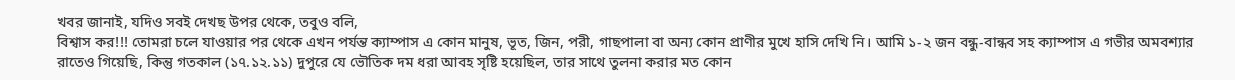খবর জানাই, যদিও সবই দেখছ উপর থেকে, তবুও বলি,
বিশ্বাস কর!!! তোমরা চলে যাওয়ার পর থেকে এখন পর্যন্ত ক্যাম্পাস এ কোন মানুষ, ভূত, জিন, পরী, গাছপালা বা অন্য কোন প্রাণীর মুখে হাসি দেখি নি। আমি ১-২ জন বন্ধু-বান্ধব সহ ক্যাম্পাস এ গভীর অমবশ্যার রাতেও গিয়েছি, কিন্তু গতকাল (১৭.১২.১১) দুপুরে যে ভৌতিক দম ধরা আবহ সৃষ্টি হয়েছিল, তার সাথে তুলনা করার মত কোন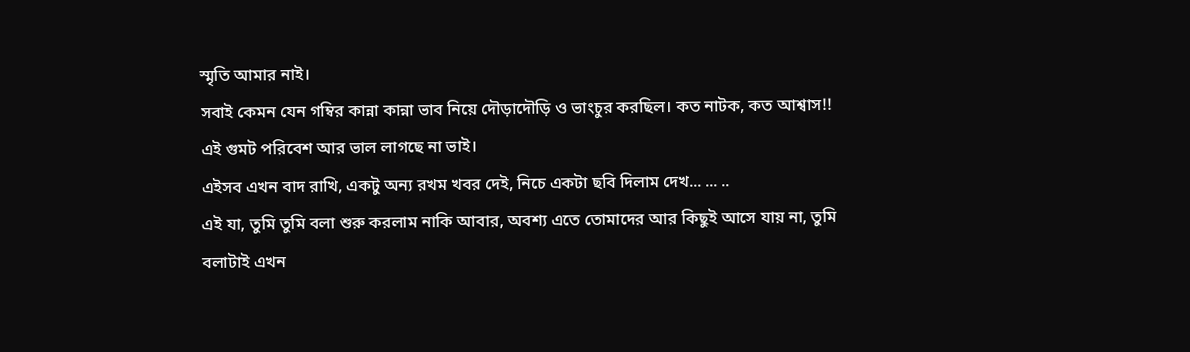স্মৃতি আমার নাই।
সবাই কেমন যেন গম্বির কান্না কান্না ভাব নিয়ে দৌড়াদৌড়ি ও ভাংচুর করছিল। কত নাটক, কত আশ্বাস!!
এই গুমট পরিবেশ আর ভাল লাগছে না ভাই।
এইসব এখন বাদ রাখি, একটু অন্য রখম খবর দেই, নিচে একটা ছবি দিলাম দেখ... ... ..
এই যা, তুমি তুমি বলা শুরু করলাম নাকি আবার, অবশ্য এতে তোমাদের আর কিছুই আসে যায় না, তুমি বলাটাই এখন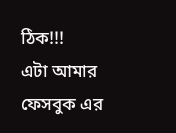ঠিক!!!
এটা আমার ফেসবুক এর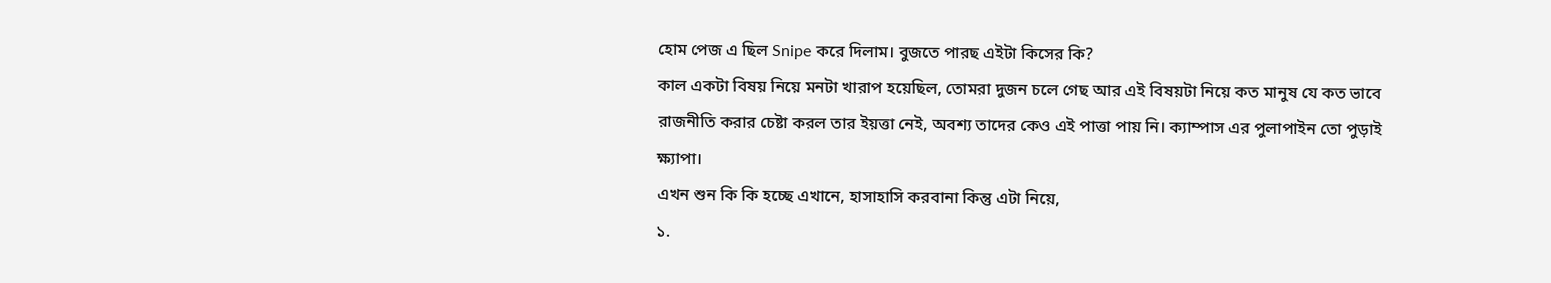হোম পেজ এ ছিল Snipe করে দিলাম। বুজতে পারছ এইটা কিসের কি?
কাল একটা বিষয় নিয়ে মনটা খারাপ হয়েছিল, তোমরা দুজন চলে গেছ আর এই বিষয়টা নিয়ে কত মানুষ যে কত ভাবে রাজনীতি করার চেষ্টা করল তার ইয়ত্তা নেই, অবশ্য তাদের কেও এই পাত্তা পায় নি। ক্যাম্পাস এর পুলাপাইন তো পুড়াই ক্ষ্যাপা।
এখন শুন কি কি হচ্ছে এখানে, হাসাহাসি করবানা কিন্তু এটা নিয়ে,
১.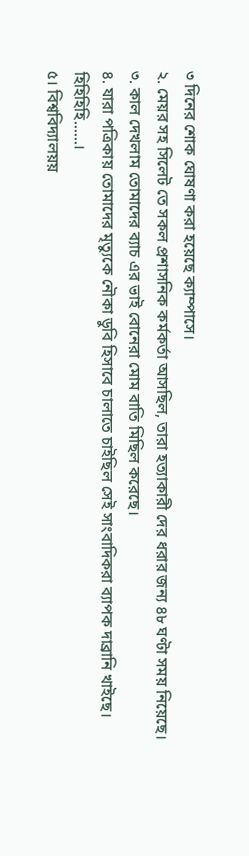৩ দিনের শোক ঘোষণা করা হয়েছে ক্যাম্পাসে।
২. মেয়র সহ সিলেট তে সকল প্রশাসনিক কর্মকর্তা আসছিল, তারা হত্যাকারী দের ধরার জন্য ৪৮ ঘণ্টা সময় নিয়েছে।
৩. কাল দেখলাম তোমাদের ব্যাচ এর ভাই বোনেরা মোম বাতি মিছিল করেছে।
৪. যারা পত্রিকায় তোমাদের মৃত্যুকে নৌকা ডুবি হিসাবে চালাতে চাইছিল সেই সাংবাদিকরা ব্যাপক দাব্রানি খাইছে। হিহিহিহি......।
৫। বিশ্ববিদ্যালয়য়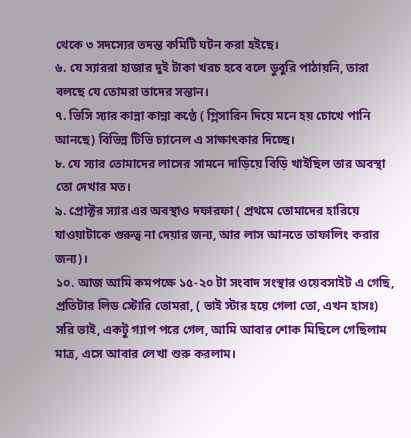থেকে ৩ সদস্যের তদন্ত কমিটি ঘটন করা হইছে।
৬. যে স্যাররা হাজার দুই টাকা খরচ হবে বলে ডুবুরি পাঠায়নি, তারা বলছে যে তোমরা তাদের সন্তান।
৭. ভিসি স্যার কান্না কান্না কণ্ঠে ( গ্লিসারিন দিয়ে মনে হয় চোখে পানি আনছে) বিভিন্ন টিভি চ্যানেল এ সাক্ষাৎকার দিচ্ছে।
৮. যে স্যার তোমাদের লাসের সামনে দাড়িয়ে বিড়ি খাইছিল তার অবস্থা তো দেখার মত।
৯. প্রোক্টর স্যার এর অবস্থাও দফারফা ( প্রথমে তোমাদের হারিয়ে যাওয়াটাকে গুরুত্ব না দেয়ার জন্য, আর লাস আনতে তাফালিং করার জন্য)।
১০. আজ আমি কমপক্ষে ১৫-২০ টা সংবাদ সংস্থার ওয়েবসাইট এ গেছি, প্রতিটার লিড স্টোরি তোমরা, ( ভাই স্টার হয়ে গেলা তো, এখন হাসঃ)
সরি ভাই, একটু গ্যাপ পরে গেল, আমি আবার শোক মিছিলে গেছিলাম মাত্র, এসে আবার লেখা শুরু করলাম।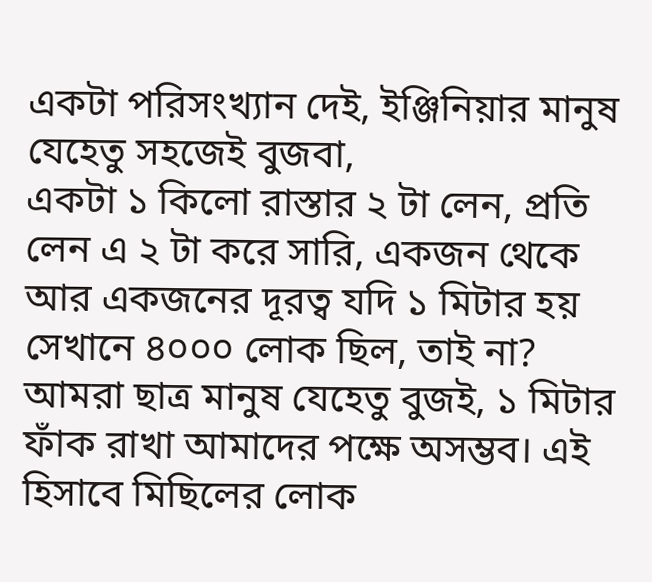একটা পরিসংখ্যান দেই, ইঞ্জিনিয়ার মানুষ যেহেতু সহজেই বুজবা,
একটা ১ কিলো রাস্তার ২ টা লেন, প্রতি লেন এ ২ টা করে সারি, একজন থেকে আর একজনের দূরত্ব যদি ১ মিটার হয় সেখানে ৪০০০ লোক ছিল, তাই না? আমরা ছাত্র মানুষ যেহেতু বুজই, ১ মিটার ফাঁক রাখা আমাদের পক্ষে অসম্ভব। এই হিসাবে মিছিলের লোক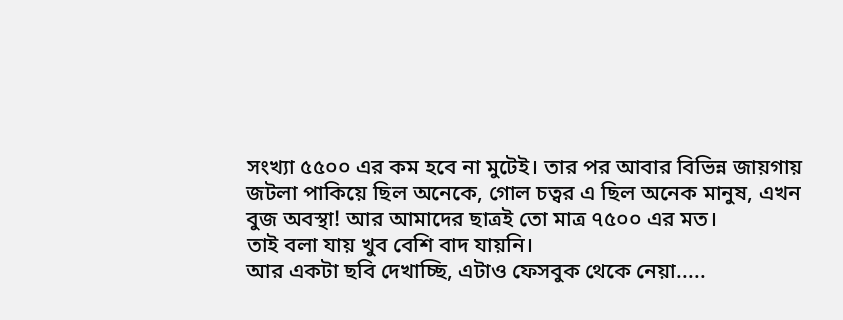সংখ্যা ৫৫০০ এর কম হবে না মুটেই। তার পর আবার বিভিন্ন জায়গায় জটলা পাকিয়ে ছিল অনেকে, গোল চত্বর এ ছিল অনেক মানুষ, এখন বুজ অবস্থা! আর আমাদের ছাত্রই তো মাত্র ৭৫০০ এর মত।
তাই বলা যায় খুব বেশি বাদ যায়নি।
আর একটা ছবি দেখাচ্ছি, এটাও ফেসবুক থেকে নেয়া.....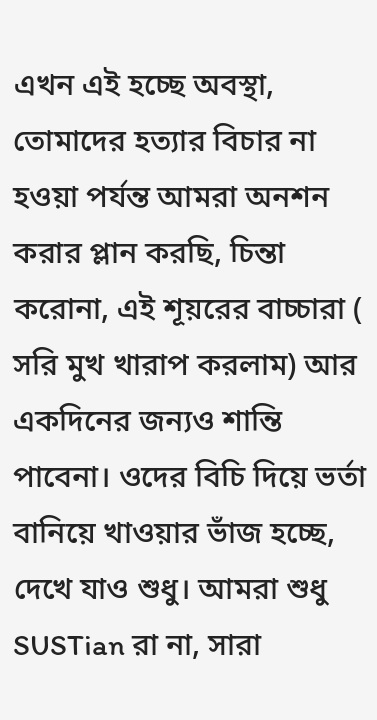এখন এই হচ্ছে অবস্থা, তোমাদের হত্যার বিচার না হওয়া পর্যন্ত আমরা অনশন করার প্লান করছি, চিন্তা করোনা, এই শূয়রের বাচ্চারা ( সরি মুখ খারাপ করলাম) আর একদিনের জন্যও শান্তি পাবেনা। ওদের বিচি দিয়ে ভর্তা বানিয়ে খাওয়ার ভাঁজ হচ্ছে, দেখে যাও শুধু। আমরা শুধু SUSTian রা না, সারা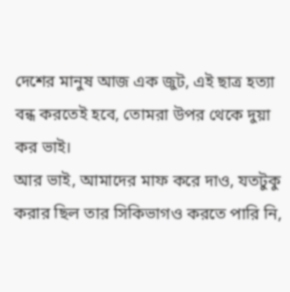দেশের মানুষ আজ এক জুট, এই ছাত্র হত্যা বন্ধ করতেই হবে, তোমরা উপর থেকে দুয়া কর ভাই।
আর ভাই, আমাদের মাফ করে দাও, যতটুকু করার ছিল তার সিকিভাগও করতে পারি নি,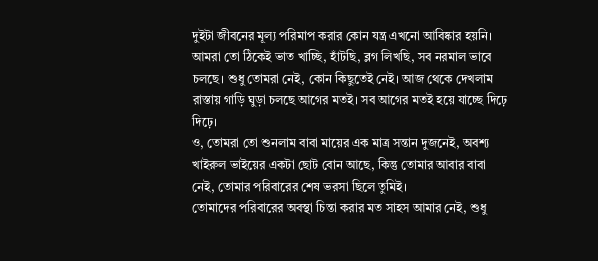দুইটা জীবনের মূল্য পরিমাপ করার কোন যন্ত্র এখনো আবিষ্কার হয়নি।
আমরা তো ঠিকেই ভাত খাচ্ছি, হাঁটছি, ব্লগ লিখছি, সব নরমাল ভাবে চলছে। শুধু তোমরা নেই, কোন কিছুতেই নেই। আজ থেকে দেখলাম রাস্তায় গাড়ি ঘুড়া চলছে আগের মতই। সব আগের মতই হয়ে যাচ্ছে দিঢ়ে দিঢ়ে।
ও, তোমরা তো শুনলাম বাবা মায়ের এক মাত্র সন্তান দুজনেই, অবশ্য খাইরুল ভাইয়ের একটা ছোট বোন আছে, কিন্তু তোমার আবার বাবা নেই, তোমার পরিবারের শেষ ভরসা ছিলে তুমিই।
তোমাদের পরিবারের অবস্থা চিন্তা করার মত সাহস আমার নেই, শুধু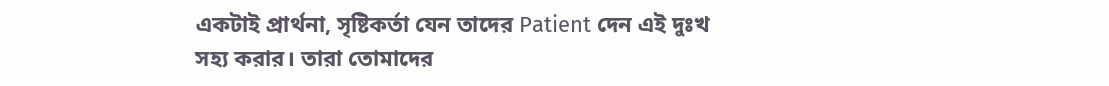একটাই প্রার্থনা, সৃষ্টিকর্তা যেন তাদের Patient দেন এই দুঃখ সহ্য করার। তারা তোমাদের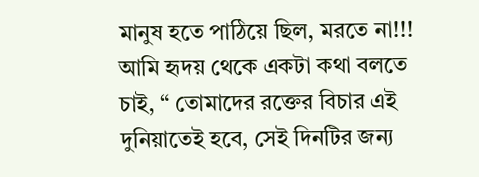মানুষ হতে পাঠিয়ে ছিল, মরতে না!!!
আমি হৃদয় থেকে একটা কথা বলতে চাই, “ তোমাদের রক্তের বিচার এই দুনিয়াতেই হবে, সেই দিনটির জন্য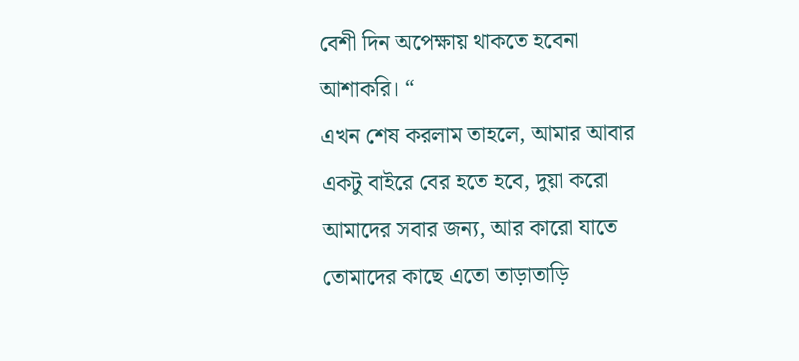বেশী দিন অপেক্ষায় থাকতে হবেনা আশাকরি। “
এখন শেষ করলাম তাহলে, আমার আবার একটু বাইরে বের হতে হবে, দুয়া করো আমাদের সবার জন্য, আর কারো যাতে তোমাদের কাছে এতো তাড়াতাড়ি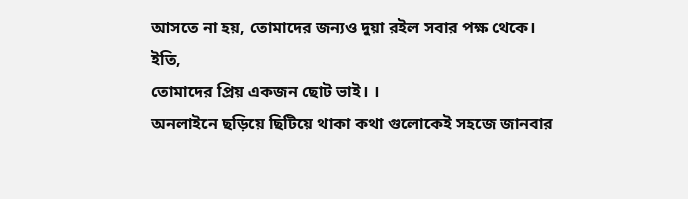আসতে না হয়, তোমাদের জন্যও দুয়া রইল সবার পক্ষ থেকে।
ইতি,
তোমাদের প্রিয় একজন ছোট ভাই। ।
অনলাইনে ছড়িয়ে ছিটিয়ে থাকা কথা গুলোকেই সহজে জানবার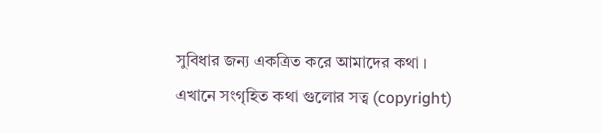সুবিধার জন্য একত্রিত করে আমাদের কথা । এখানে সংগৃহিত কথা গুলোর সত্ব (copyright)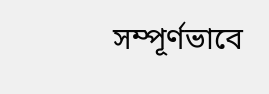সম্পূর্ণভাবে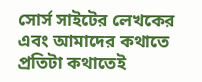সোর্স সাইটের লেখকের এবং আমাদের কথাতে প্রতিটা কথাতেই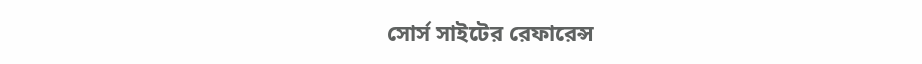সোর্স সাইটের রেফারেন্স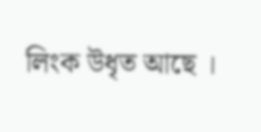লিংক উধৃত আছে ।